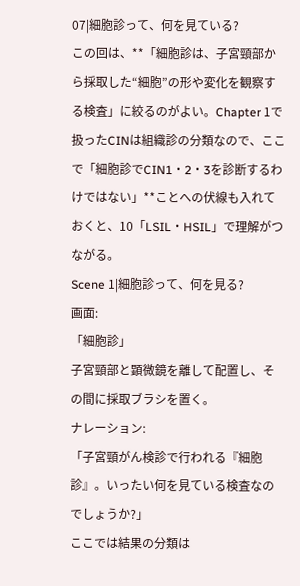07|細胞診って、何を見ている?
この回は、**「細胞診は、子宮頸部から採取した“細胞”の形や変化を観察する検査」に絞るのがよい。Chapter 1で扱ったCINは組織診の分類なので、ここで「細胞診でCIN1・2・3を診断するわけではない」**ことへの伏線も入れておくと、10「LSIL・HSIL」で理解がつながる。
Scene 1|細胞診って、何を見る?
画面:
「細胞診」
子宮頸部と顕微鏡を離して配置し、その間に採取ブラシを置く。
ナレーション:
「子宮頸がん検診で行われる『細胞診』。いったい何を見ている検査なのでしょうか?」
ここでは結果の分類は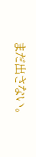まだ出さない。